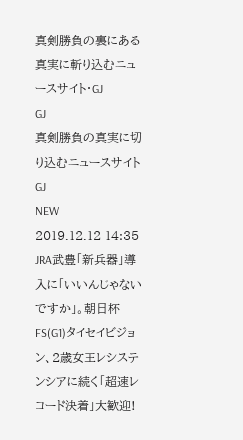真剣勝負の裏にある真実に斬り込むニュースサイト・GJ
GJ
真剣勝負の真実に切り込むニュースサイトGJ
NEW
2019.12.12 14:35
JRA武豊「新兵器」導入に「いいんじゃないですか」。朝日杯FS(G1)タイセイビジョン、2歳女王レシステンシアに続く「超速レコード決着」大歓迎!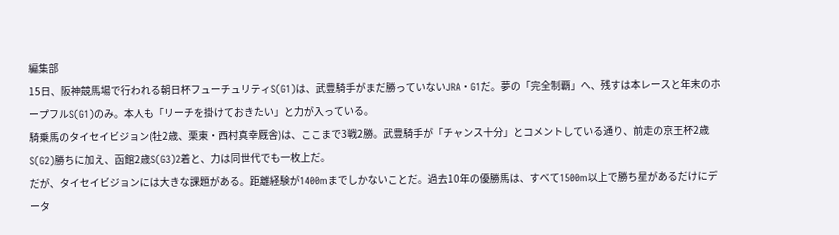編集部
15日、阪神競馬場で行われる朝日杯フューチュリティS(G1)は、武豊騎手がまだ勝っていないJRA・G1だ。夢の「完全制覇」へ、残すは本レースと年末のホープフルS(G1)のみ。本人も「リーチを掛けておきたい」と力が入っている。
騎乗馬のタイセイビジョン(牡2歳、栗東・西村真幸厩舎)は、ここまで3戦2勝。武豊騎手が「チャンス十分」とコメントしている通り、前走の京王杯2歳S(G2)勝ちに加え、函館2歳S(G3)2着と、力は同世代でも一枚上だ。
だが、タイセイビジョンには大きな課題がある。距離経験が1400mまでしかないことだ。過去10年の優勝馬は、すべて1500m以上で勝ち星があるだけにデータ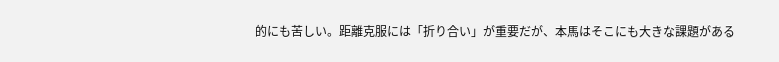的にも苦しい。距離克服には「折り合い」が重要だが、本馬はそこにも大きな課題がある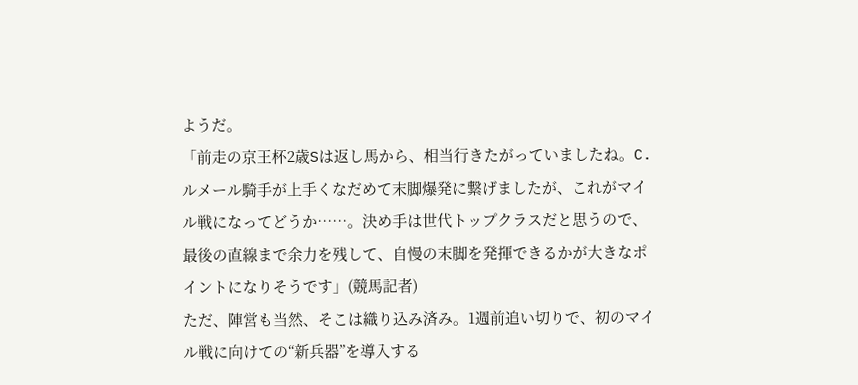ようだ。
「前走の京王杯2歳Sは返し馬から、相当行きたがっていましたね。C.ルメール騎手が上手くなだめて末脚爆発に繋げましたが、これがマイル戦になってどうか……。決め手は世代トップクラスだと思うので、最後の直線まで余力を残して、自慢の末脚を発揮できるかが大きなポイントになりそうです」(競馬記者)
ただ、陣営も当然、そこは織り込み済み。1週前追い切りで、初のマイル戦に向けての“新兵器”を導入する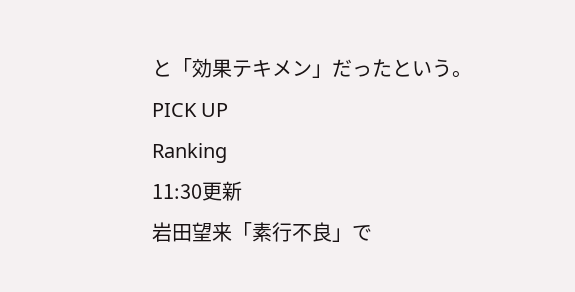と「効果テキメン」だったという。
PICK UP
Ranking
11:30更新
岩田望来「素行不良」で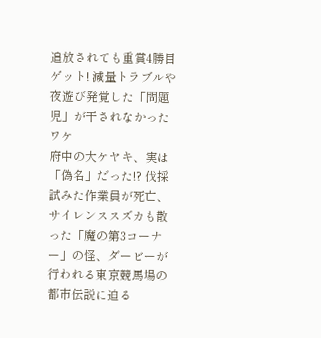追放されても重賞4勝目ゲット! 減量トラブルや夜遊び発覚した「問題児」が干されなかったワケ
府中の大ケヤキ、実は「偽名」だった!? 伐採試みた作業員が死亡、サイレンススズカも散った「魔の第3コーナー」の怪、ダービーが行われる東京競馬場の都市伝説に迫る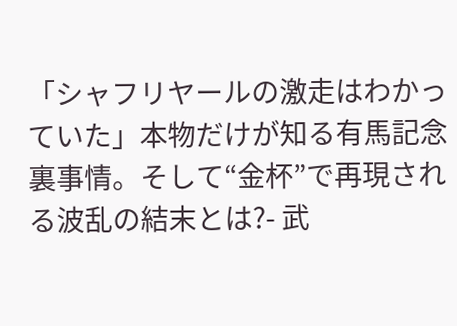「シャフリヤールの激走はわかっていた」本物だけが知る有馬記念裏事情。そして“金杯”で再現される波乱の結末とは?- 武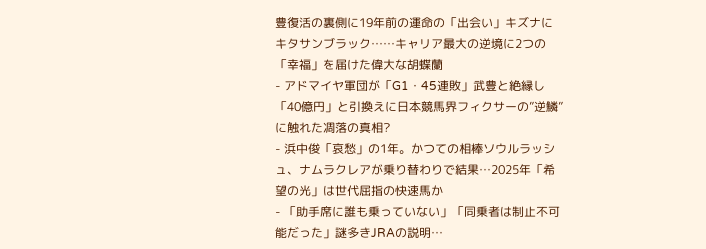豊復活の裏側に19年前の運命の「出会い」キズナにキタサンブラック……キャリア最大の逆境に2つの「幸福」を届けた偉大な胡蝶蘭
- アドマイヤ軍団が「G1・45連敗」武豊と絶縁し「40億円」と引換えに日本競馬界フィクサーの”逆鱗”に触れた凋落の真相?
- 浜中俊「哀愁」の1年。かつての相棒ソウルラッシュ、ナムラクレアが乗り替わりで結果…2025年「希望の光」は世代屈指の快速馬か
- 「助手席に誰も乗っていない」「同乗者は制止不可能だった」謎多きJRAの説明…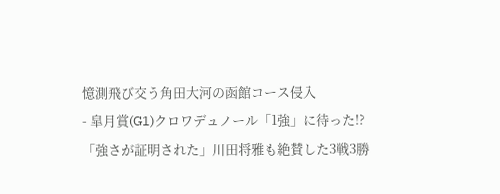憶測飛び交う角田大河の函館コース侵入
- 皐月賞(G1)クロワデュノール「1強」に待った!? 「強さが証明された」川田将雅も絶賛した3戦3勝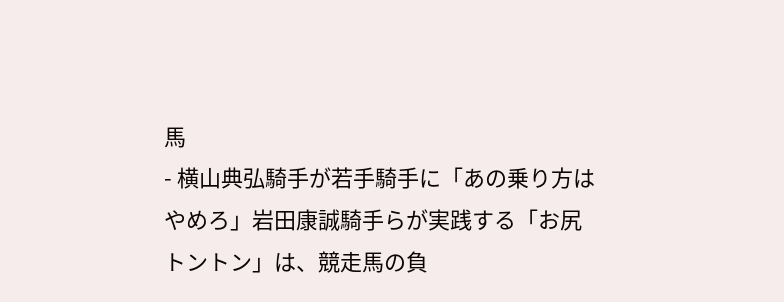馬
- 横山典弘騎手が若手騎手に「あの乗り方はやめろ」岩田康誠騎手らが実践する「お尻トントン」は、競走馬の負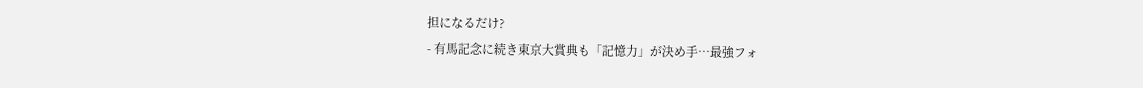担になるだけ?
- 有馬記念に続き東京大賞典も「記憶力」が決め手…最強フォ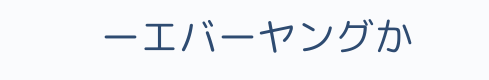ーエバーヤングか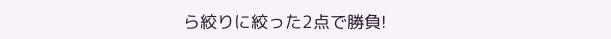ら絞りに絞った2点で勝負!